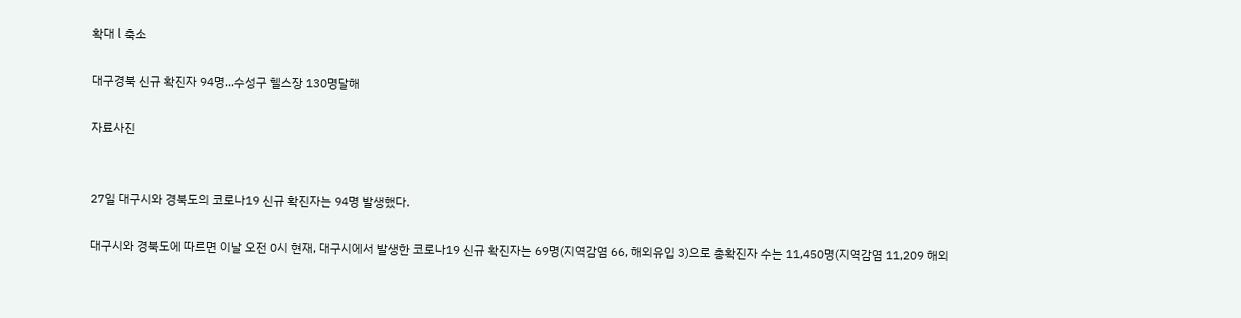확대 l 축소

대구경북 신규 확진자 94명...수성구 헬스장 130명달해

자료사진


27일 대구시와 경북도의 코로나19 신규 확진자는 94명 발생했다.

대구시와 경북도에 따르면 이날 오전 0시 현재, 대구시에서 발생한 코로나19 신규 확진자는 69명(지역감염 66, 해외유입 3)으로 총확진자 수는 11,450명(지역감염 11,209 해외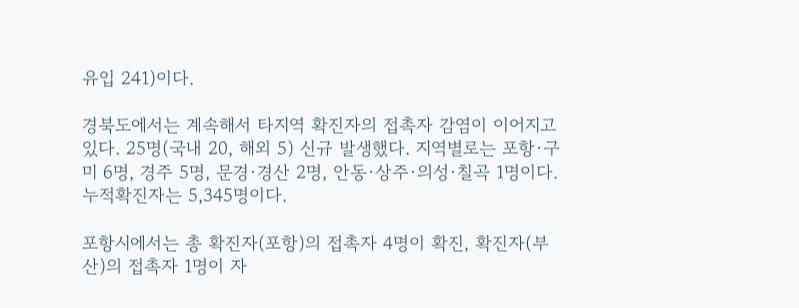유입 241)이다.

경북도에서는 계속해서 타지역 확진자의 접촉자 감염이 이어지고 있다. 25명(국내 20, 해외 5) 신규 발생했다. 지역별로는 포항·구미 6명, 경주 5명, 문경·경산 2명, 안동·상주·의성·칠곡 1명이다. 누적확진자는 5,345명이다.

포항시에서는 총 확진자(포항)의 접촉자 4명이 확진, 확진자(부산)의 접촉자 1명이 자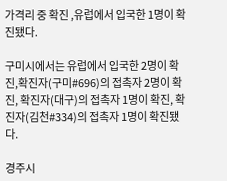가격리 중 확진 ,유럽에서 입국한 1명이 확진됐다.

구미시에서는 유럽에서 입국한 2명이 확진,확진자(구미#696)의 접촉자 2명이 확진, 확진자(대구)의 접촉자 1명이 확진, 확진자(김천#334)의 접촉자 1명이 확진됐다.

경주시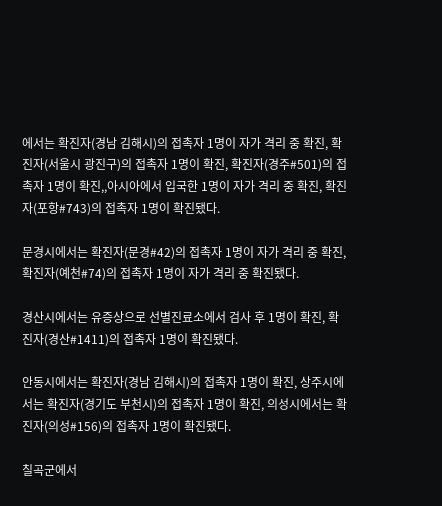에서는 확진자(경남 김해시)의 접촉자 1명이 자가 격리 중 확진, 확진자(서울시 광진구)의 접촉자 1명이 확진, 확진자(경주#501)의 접촉자 1명이 확진,,아시아에서 입국한 1명이 자가 격리 중 확진, 확진자(포항#743)의 접촉자 1명이 확진됐다.

문경시에서는 확진자(문경#42)의 접촉자 1명이 자가 격리 중 확진, 확진자(예천#74)의 접촉자 1명이 자가 격리 중 확진됐다.

경산시에서는 유증상으로 선별진료소에서 검사 후 1명이 확진, 확진자(경산#1411)의 접촉자 1명이 확진됐다.

안동시에서는 확진자(경남 김해시)의 접촉자 1명이 확진, 상주시에서는 확진자(경기도 부천시)의 접촉자 1명이 확진, 의성시에서는 확진자(의성#156)의 접촉자 1명이 확진됐다.

칠곡군에서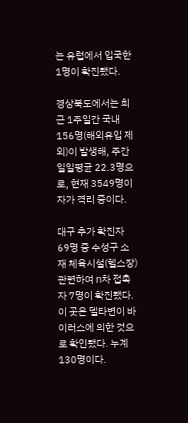는 유럽에서 입국한 1명이 확진됐다.

경상북도에서는 최근 1주일간 국내 156명(해외유입 제외)이 발생해, 주간 일일평균 22.3명으로, 현재 3549명이 자가 격리 중이다.

대구 추가 확진자 69명 중 수성구 소재 체육시설(헬스장) 관련하여 n차 접촉자 7명이 확진됐다. 이 곳은 델타변이 바이러스에 의한 것으로 확인됐다. 누계 130명이다.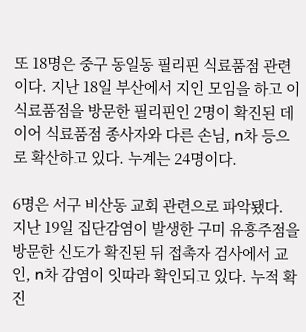또 18명은 중구 동일동 필리핀 식료품점 관련이다. 지난 18일 부산에서 지인 모임을 하고 이 식료품점을 방문한 필리핀인 2명이 확진된 데 이어 식료품점 종사자와 다른 손님, n차 등으로 확산하고 있다. 누계는 24명이다.

6명은 서구 비산동 교회 관련으로 파악됐다. 지난 19일 집단감염이 발생한 구미 유흥주점을 방문한 신도가 확진된 뒤 접촉자 검사에서 교인, n차 감염이 잇따라 확인되고 있다. 누적 확진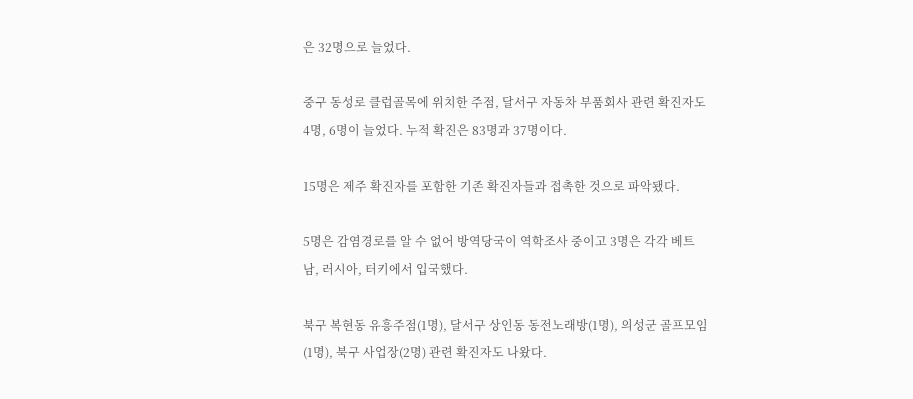은 32명으로 늘었다.

중구 동성로 클럽골목에 위치한 주점, 달서구 자동차 부품회사 관련 확진자도 4명, 6명이 늘었다. 누적 확진은 83명과 37명이다.

15명은 제주 확진자를 포함한 기존 확진자들과 접촉한 것으로 파악됐다.

5명은 감염경로를 알 수 없어 방역당국이 역학조사 중이고 3명은 각각 베트남, 러시아, 터키에서 입국했다.

북구 복현동 유흥주점(1명), 달서구 상인동 동전노래방(1명), 의성군 골프모임(1명), 북구 사업장(2명) 관련 확진자도 나왔다.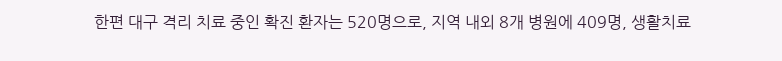한편 대구 격리 치료 중인 확진 환자는 520명으로, 지역 내외 8개 병원에 409명, 생활치료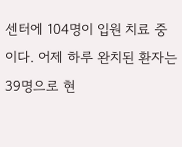센터에 104명이 입원 치료 중이다. 어제 하루 완치된 환자는 39명으로 현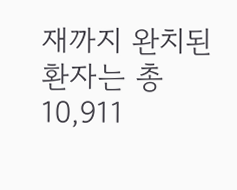재까지 완치된 환자는 총 10,911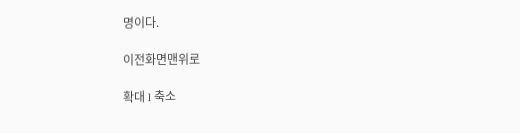명이다.

이전화면맨위로

확대 l 축소